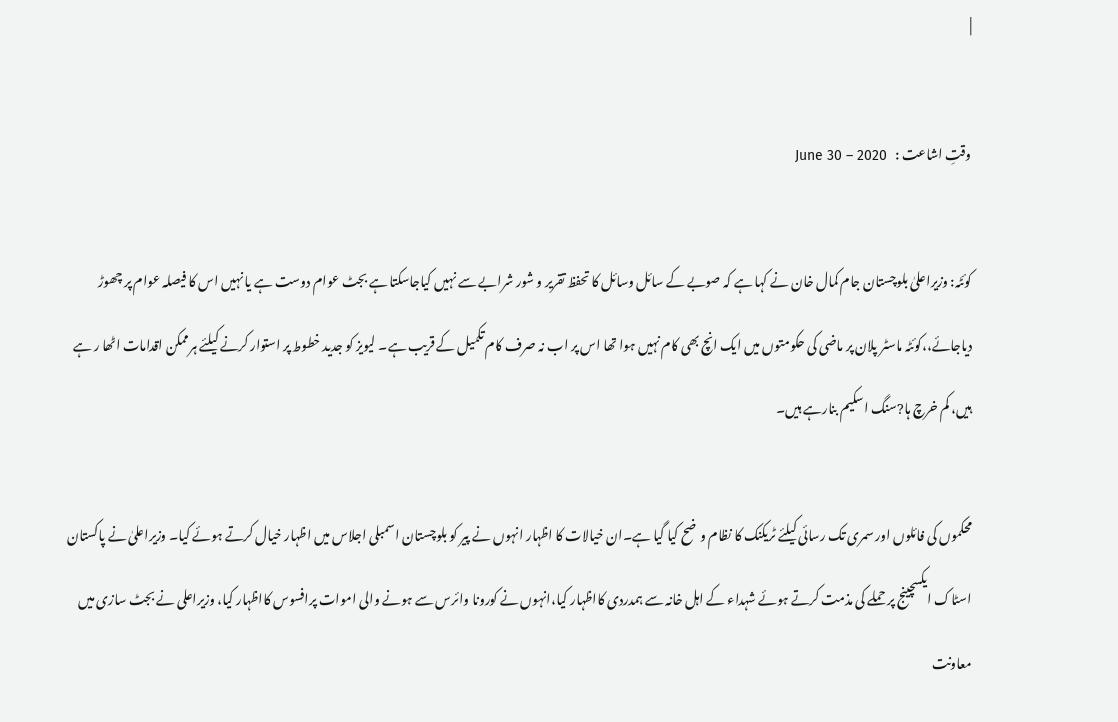|

وقتِ اشاعت :   June 30 – 2020

کوئٹہ: وزیراعلیٰ بلوچستان جام کمال خان نے کہا ہے کہ صوبے کے سائل وسائل کا تحفظ تقریر و شور شرابے سے نہیں کیاجاسکتا ہے بجٹ عوام دوست ہے یا نہیں اس کا فیصلہ عوام پر چھوڑ دیاجائے،،کوئٹہ ماسٹر پلان پر ماضی کی حکومتوں میں ایک انچ بھی کام نہیں ہوا تھا اس پر اب نہ صرف کام تکمیل کے قریب ہے۔ لیویز کو جدید خطوط پر استوار کرنے کیلئے ہرممکن اقدامات اٹھا ر ہے ہیں، کم خرچ ہا?سنگ اسکیم بنارہے ہیں۔

محکموں کی فائلوں اور سمری تک رسائی کیلئے ٹریکنک کا نظام وضح کیا گیا ہے۔ان خیالات کا اظہار انہوں نے پیر کو بلوچستان اسمبلی اجلاس میں اظہار خیال کرتے ہوئے کیا۔ وزیراعلیٰ نے پاکستان اسٹاک ایکسچینج پر حملے کی مذمت کرتے ہوئے شہداء کے اہل خانہ سے ہمدردی کااظہار کیا،انہوں نے کورونا وائرس سے ہونے والی اموات پرافسوس کااظہار کیا، وزیراعلی نے بجٹ سازی میں معاونت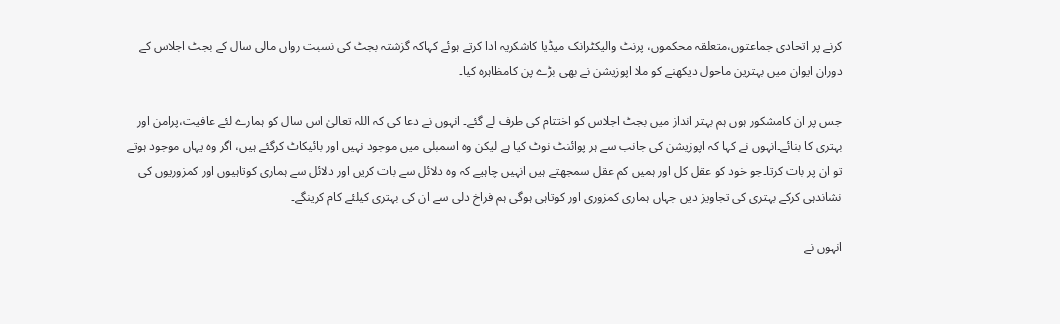کرنے پر اتحادی جماعتوں،متعلقہ محکموں، پرنٹ والیکٹرانک میڈیا کاشکریہ ادا کرتے ہوئے کہاکہ گزشتہ بجٹ کی نسبت رواں مالی سال کے بجٹ اجلاس کے دوران ایوان میں بہترین ماحول دیکھنے کو ملا اپوزیشن نے بھی بڑے پن کامظاہرہ کیا۔

جس پر ان کامشکور ہوں ہم بہتر انداز میں بجٹ اجلاس کو اختتام کی طرف لے گئے۔ انہوں نے دعا کی کہ اللہ تعالیٰ اس سال کو ہمارے لئے عافیت،پرامن اور بہتری کا بنائے۔انہوں نے کہا کہ اپوزیشن کی جانب سے ہر پوائنٹ نوٹ کیا ہے لیکن وہ اسمبلی میں موجود نہیں اور بائیکاٹ کرگئے ہیں، اگر وہ یہاں موجود ہوتے تو ان پر بات کرتا۔جو خود کو عقل کل اور ہمیں کم عقل سمجھتے ہیں انہیں چاہیے کہ وہ دلائل سے بات کریں اور دلائل سے ہماری کوتاہیوں اور کمزوریوں کی نشاندہی کرکے بہتری کی تجاویز دیں جہاں ہماری کمزوری اور کوتاہی ہوگی ہم فراخ دلی سے ان کی بہتری کیلئے کام کرینگے۔

انہوں نے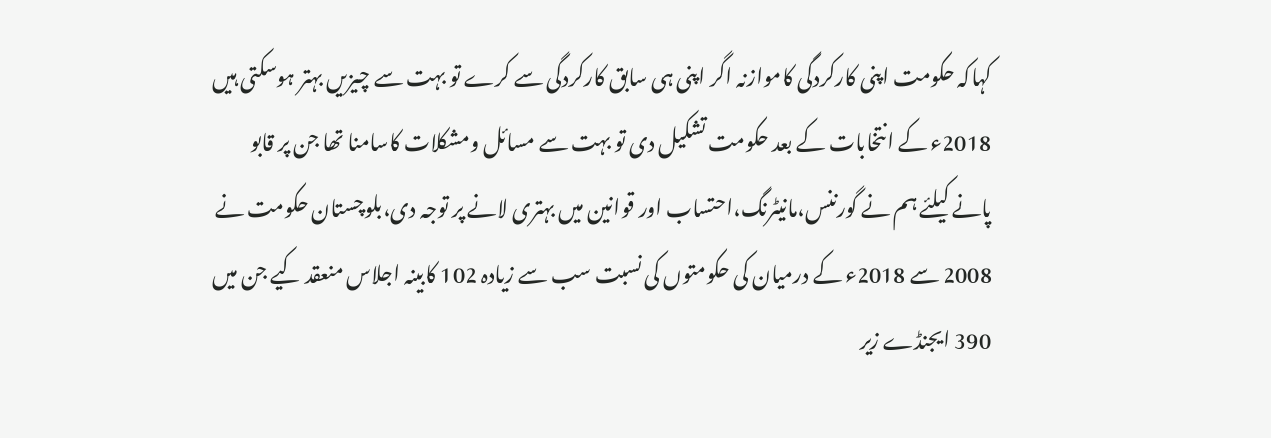کہاکہ حکومت اپنی کارکردگی کاموازنہ اگر اپنی ہی سابق کارکردگی سے کرے تو بہت سے چیزیں بہتر ہوسکتی ہیں 2018ء کے انتخابات کے بعد حکومت تشکیل دی تو بہت سے مسائل ومشکلات کاسامنا تھا جن پر قابو پانے کیلئے ہم نے گورننس،مانیٹرنگ،احتساب اور قوانین میں بہتری لانے پر توجہ دی،بلوچستان حکومت نے 2008 سے 2018ء کے درمیان کی حکومتوں کی نسبت سب سے زیادہ 102 کابینہ اجلاس منعقد کیے جن میں 390 ایجنڈے زیر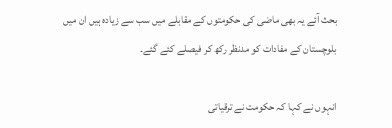بحث آئے یہ بھی ماضی کی حکومتوں کے مقابلے میں سب سے زیادہ ہیں ان میں بلوچستان کے مفادات کو مدنظر رکھ کر فیصلے کئے گئے۔

انہوں نے کہا کہ حکومت نے ترقیاتی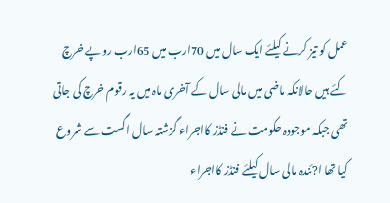عمل کو تیز کرنے کیلئے ایک سال میں 70ارب میں 65ارب روپے خرچ کئے ہیں حالانکہ ماضی میں مالی سال کے آخری ماہ میں یہ رقوم خرچ کی جاتی تھی جبکہ موجودہ حکومت نے فنڈز کااجراء گزشتہ سال اگست سے شروع کیا تھا ا?ئندہ مالی سال کیلئے فنڈز کااجراء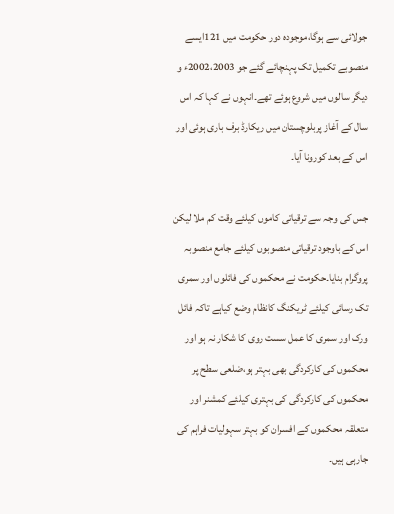جولائی سے ہوگا،موجودہ دور حکومت میں 121ایسے منصوبے تکمیل تک پہنچائے گئے جو 2002،2003ء و دیگر سالوں میں شروع ہوئے تھے۔انہوں نے کہا کہ اس سال کے آغاز پربلوچستان میں ریکارڈ برف باری ہوئی اور اس کے بعد کورونا آیا۔

جس کی وجہ سے ترقیاتی کاموں کیلئے وقت کم ملا لیکن اس کے باوجود ترقیاتی منصوبوں کیلئے جامع منصوبہ پروگرام بنایا۔حکومت نے محکموں کی فائلوں اور سمری تک رسائی کیلئے ٹریکنگ کانظام وضع کیاہے تاکہ فائل ورک اور سمری کا عمل سست روی کا شکار نہ ہو اور محکموں کی کارکردگی بھی بہتر ہو،ضلعی سطح پر محکموں کی کارکردگی کی بہتری کیلئے کمشنر اور متعلقہ محکموں کے افسران کو بہتر سہولیات فراہم کی جارہی ہیں۔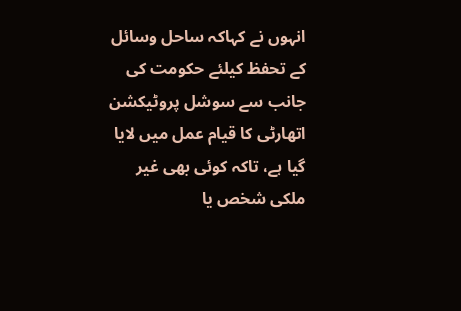انہوں نے کہاکہ ساحل وسائل کے تحفظ کیلئے حکومت کی جانب سے سوشل پروٹیکشن اتھارٹی کا قیام عمل میں لایا گیا ہے، تاکہ کوئی بھی غیر ملکی شخص یا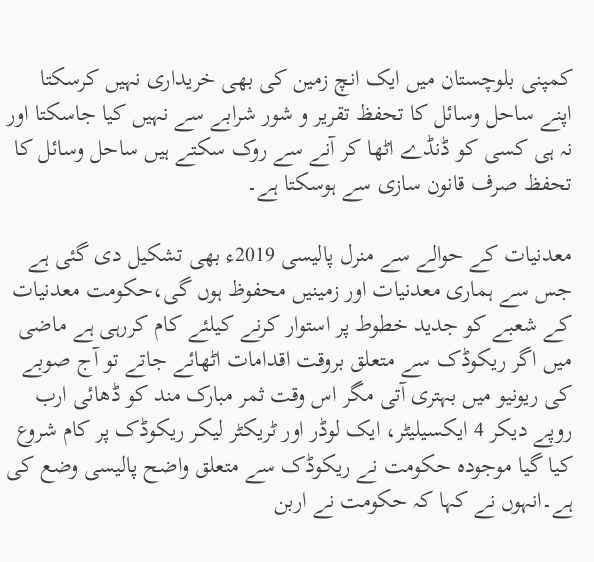کمپنی بلوچستان میں ایک انچ زمین کی بھی خریداری نہیں کرسکتا اپنے ساحل وسائل کا تحفظ تقریر و شور شرابے سے نہیں کیا جاسکتا اور نہ ہی کسی کو ڈنڈے اٹھا کر آنے سے روک سکتے ہیں ساحل وسائل کا تحفظ صرف قانون سازی سے ہوسکتا ہے۔

معدنیات کے حوالے سے منرل پالیسی 2019ء بھی تشکیل دی گئی ہے جس سے ہماری معدنیات اور زمینیں محفوظ ہوں گی،حکومت معدنیات کے شعبے کو جدید خطوط پر استوار کرنے کیلئے کام کررہی ہے ماضی میں اگر ریکوڈک سے متعلق بروقت اقدامات اٹھائے جاتے تو آج صوبے کی ریونیو میں بہتری آتی مگر اس وقت ثمر مبارک مند کو ڈھائی ارب روپے دیکر 4 ایکسیلیٹر، ایک لوڈر اور ٹریکٹر لیکر ریکوڈک پر کام شروع کیا گیا موجودہ حکومت نے ریکوڈک سے متعلق واضح پالیسی وضع کی ہے۔انہوں نے کہا کہ حکومت نے اربن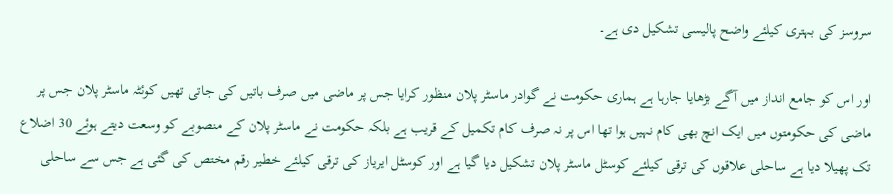سروسز کی بہتری کیلئے واضح پالیسی تشکیل دی ہے۔

اور اس کو جامع انداز میں آگے بڑھایا جارہا ہے ہماری حکومت نے گوادر ماسٹر پلان منظور کرایا جس پر ماضی میں صرف باتیں کی جاتی تھیں کوئٹہ ماسٹر پلان جس پر ماضی کی حکومتوں میں ایک انچ بھی کام نہیں ہوا تھا اس پر نہ صرف کام تکمیل کے قریب ہے بلکہ حکومت نے ماسٹر پلان کے منصوبے کو وسعت دیتے ہوئے 30 اضلاع تک پھیلا دیا ہے ساحلی علاقوں کی ترقی کیلئے کوسٹل ماسٹر پلان تشکیل دیا گیا ہے اور کوسٹل ایریاز کی ترقی کیلئے خطیر رقم مختص کی گئی ہے جس سے ساحلی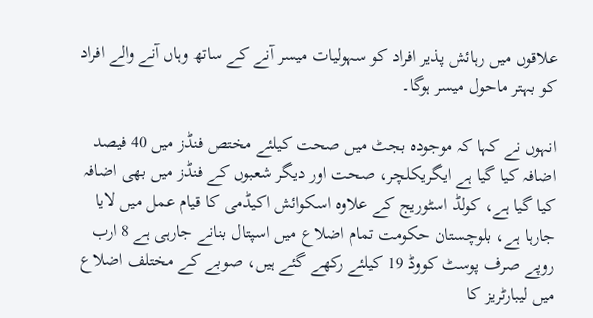علاقوں میں رہائش پذیر افراد کو سہولیات میسر آنے کے ساتھ وہاں آنے والے افراد کو بہتر ماحول میسر ہوگا۔

انہوں نے کہا کہ موجودہ بجٹ میں صحت کیلئے مختص فنڈز میں 40 فیصد اضافہ کیا گیا ہے ایگریکلچر، صحت اور دیگر شعبوں کے فنڈز میں بھی اضافہ کیا گیا ہے، کولڈ اسٹوریج کے علاوہ اسکوائش اکیڈمی کا قیام عمل میں لایا جارہا ہے، بلوچستان حکومت تمام اضلاع میں اسپتال بنانے جارہی ہے 8 ارب روپے صرف پوسٹ کووڈ 19 کیلئے رکھے گئے ہیں، صوبے کے مختلف اضلاع میں لیبارٹریز کا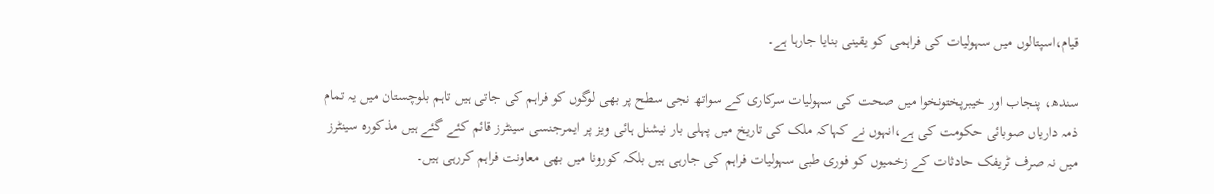قیام،اسپتالوں میں سہولیات کی فراہمی کو یقینی بنایا جارہا ہے۔

سندھ، پنجاب اور خیبرپختونخوا میں صحت کی سہولیات سرکاری کے سواتھ نجی سطح پر بھی لوگوں کو فراہم کی جاتی ہیں تاہم بلوچستان میں یہ تمام ذمہ داریاں صوبائی حکومت کی ہے،انہوں نے کہاکہ ملک کی تاریخ میں پہلی بار نیشنل ہائی ویز پر ایمرجنسی سینٹرز قائم کئے گئے ہیں مذکورہ سینٹرز میں نہ صرف ٹریفک حادثات کے زخمیوں کو فوری طبی سہولیات فراہم کی جارہی ہیں بلکہ کورونا میں بھی معاونت فراہم کررہی ہیں۔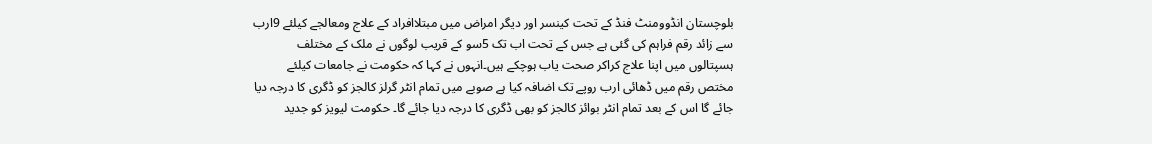بلوچستان انڈوومنٹ فنڈ کے تحت کینسر اور دیگر امراض میں مبتلاافراد کے علاج ومعالجے کیلئے 9ارب سے زائد رقم فراہم کی گئی ہے جس کے تحت اب تک 5سو کے قریب لوگوں نے ملک کے مختلف ہسپتالوں میں اپنا علاج کراکر صحت یاب ہوچکے ہیں۔انہوں نے کہا کہ حکومت نے جامعات کیلئے مختص رقم میں ڈھائی ارب روپے تک اضافہ کیا ہے صوبے میں تمام انٹر گرلز کالجز کو ڈگری کا درجہ دیا جائے گا اس کے بعد تمام انٹر بوائز کالجز کو بھی ڈگری کا درجہ دیا جائے گا۔ حکومت لیویز کو جدید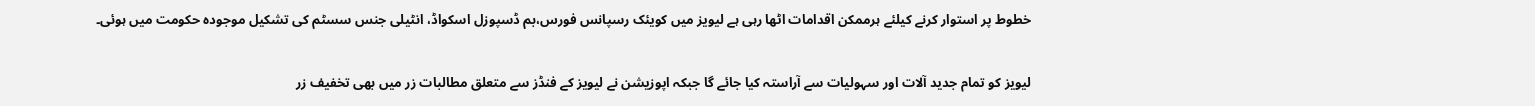خطوط پر استوار کرنے کیلئے ہرممکن اقدامات اٹھا رہی ہے لیویز میں کویئک رسپانس فورس،بم ڈسپوزل اسکواڈ، انٹیلی جنس سسٹم کی تشکیل موجودہ حکومت میں ہوئی۔

لیویز کو تمام جدید آلات اور سہولیات سے آراستہ کیا جائے گا جبکہ اپوزیشن نے لیویز کے فنڈز سے متعلق مطالبات زر میں بھی تخفیف زر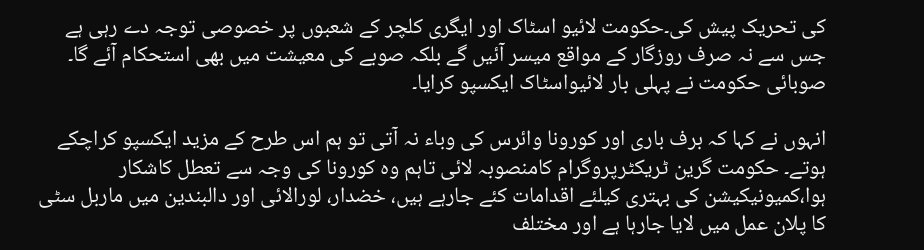کی تحریک پیش کی۔حکومت لائیو اسٹاک اور ایگری کلچر کے شعبوں پر خصوصی توجہ دے رہی ہے جس سے نہ صرف روزگار کے مواقع میسر آئیں گے بلکہ صوبے کی معیشت میں بھی استحکام آئے گا۔ صوبائی حکومت نے پہلی بار لائیواسٹاک ایکسپو کرایا۔

انہوں نے کہا کہ برف باری اور کورونا وائرس کی وباء نہ آتی تو ہم اس طرح کے مزید ایکسپو کراچکے ہوتے۔ حکومت گرین ٹریکٹرپروگرام کامنصوبہ لائی تاہم وہ کورونا کی وجہ سے تعطل کاشکار ہوا،کمیونیکیشن کی بہتری کیلئے اقدامات کئے جارہے ہیں، خضدار، لورالائی اور دالبندین میں ماربل سٹی کا پلان عمل میں لایا جارہا ہے اور مختلف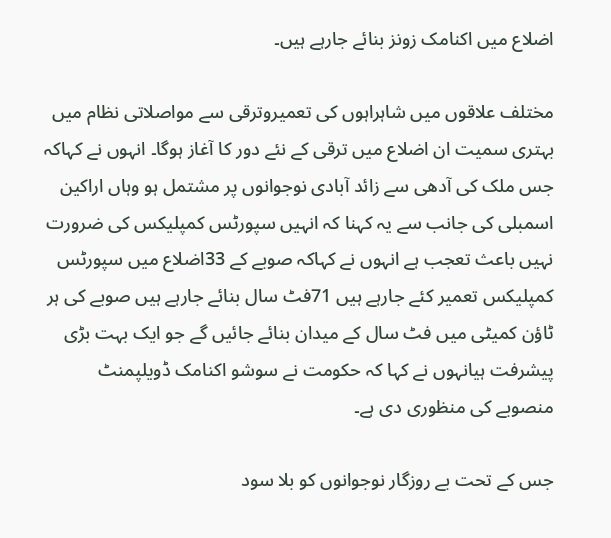اضلاع میں اکنامک زونز بنائے جارہے ہیں۔

مختلف علاقوں میں شاہراہوں کی تعمیروترقی سے مواصلاتی نظام میں بہتری سمیت ان اضلاع میں ترقی کے نئے دور کا آغاز ہوگا۔ انہوں نے کہاکہ جس ملک کی آدھی سے زائد آبادی نوجوانوں پر مشتمل ہو وہاں اراکین اسمبلی کی جانب سے یہ کہنا کہ انہیں سپورٹس کمپلیکس کی ضرورت نہیں باعث تعجب ہے انہوں نے کہاکہ صوبے کے 33اضلاع میں سپورٹس کمپلیکس تعمیر کئے جارہے ہیں 71فٹ سال بنائے جارہے ہیں صوبے کی ہر ٹاؤن کمیٹی میں فٹ سال کے میدان بنائے جائیں گے جو ایک بہت بڑی پیشرفت ہیانہوں نے کہا کہ حکومت نے سوشو اکنامک ڈویلپمنٹ منصوبے کی منظوری دی ہے۔

جس کے تحت بے روزگار نوجوانوں کو بلا سود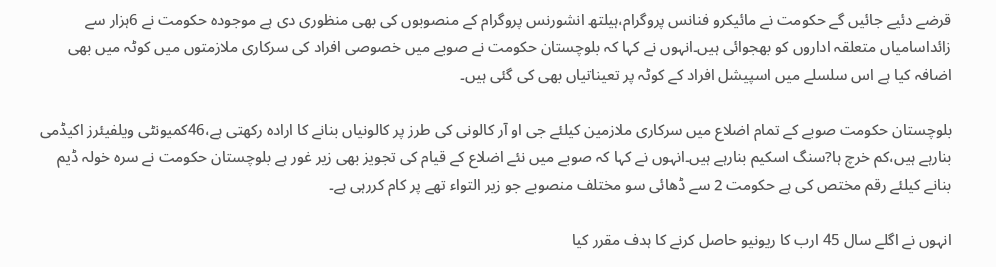قرضے دئیے جائیں گے حکومت نے مائیکرو فنانس پروگرام،ہیلتھ انشورنس پروگرام کے منصوبوں کی بھی منظوری دی ہے موجودہ حکومت نے 6ہزار سے زائداسامیاں متعلقہ اداروں کو بھجوائی ہیں۔انہوں نے کہا کہ بلوچستان حکومت نے صوبے میں خصوصی افراد کی سرکاری ملازمتوں میں کوٹہ میں بھی اضافہ کیا ہے اس سلسلے میں اسپیشل افراد کے کوٹہ پر تعیناتیاں بھی کی گئی ہیں۔

بلوچستان حکومت صوبے کے تمام اضلاع میں سرکاری ملازمین کیلئے جی او آر کالونی کی طرز پر کالونیاں بنانے کا ارادہ رکھتی ہے،46کمیونٹی ویلفیئرز اکیڈمی بنارہے ہیں،کم خرچ ہا?سنگ اسکیم بنارہے ہیں۔انہوں نے کہا کہ صوبے میں نئے اضلاع کے قیام کی تجویز بھی زیر غور ہے بلوچستان حکومت نے سرہ خولہ ڈیم بنانے کیلئے رقم مختص کی ہے حکومت 2 سے ڈھائی سو مختلف منصوبے جو زیر التواء تھے پر کام کررہی ہے۔

انہوں نے اگلے سال 45 ارب کا ریونیو حاصل کرنے کا ہدف مقرر کیا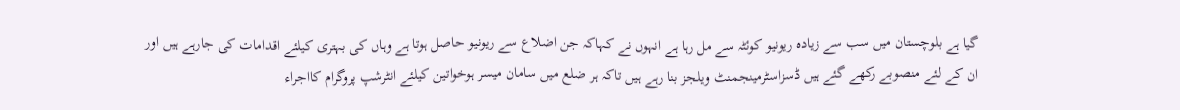گیا ہے بلوچستان میں سب سے زیادہ ریونیو کوئٹہ سے مل رہا ہے انہوں نے کہاکہ جن اضلاع سے ریونیو حاصل ہوتا ہے وہاں کی بہتری کیلئے اقدامات کی جارہے ہیں اور ان کے لئے منصوبے رکھے گئے ہیں ڈسزاسٹرمینجمنٹ ویلجز بنا رہے ہیں تاکہ ہر ضلع میں سامان میسر ہوخواتین کیلئے انٹرشپ پروگرام کااجراء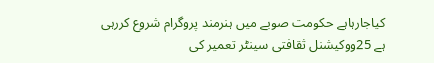کیاجارہاہے حکومت صوبے میں ہنرمند پروگرام شروع کررہی ہے 25ووکیشنل ثقافتی سینٹر تعمیر کی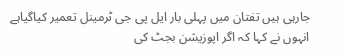جارہی ہیں تفتان میں پہلی بار ایل پی جی ٹرمینل تعمیر کیاگیاہے انہوں نے کہا کہ اگر اپوزیشن بجٹ کی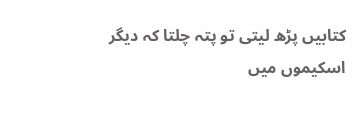کتابیں پڑھ لیتی تو پتہ چلتا کہ دیگر اسکیموں میں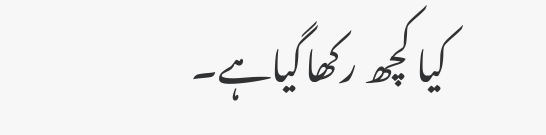کیا کچھ رکھاگیاہے۔